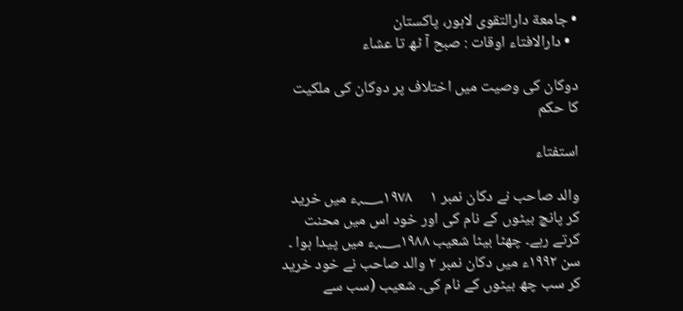• جامعة دارالتقوی لاہور، پاکستان
  • دارالافتاء اوقات : صبح آ ٹھ تا عشاء

دوکان کی وصیت میں اختلاف پر دوکان کی ملکیت  کا حکم

استفتاء

والد صاحب نے دکان نمبر ۱     ؁۱۹۷۸ء میں خرید کر پانچ بیٹوں کے نام کی اور خود اس میں محنت کرتے رہے۔ چھٹا بیٹا شعیب ؁۱۹۸۸ء میں پیدا ہوا ۔ سن ۱۹۹۲ء میں دکان نمبر ۲ والد صاحب نے خود خرید کر سب چھ بیٹوں کے نام کی۔ شعیب (سب سے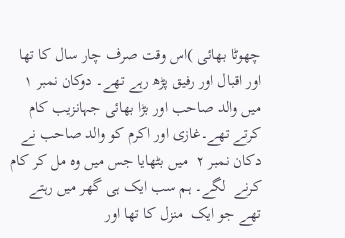چھوٹا بھائی )اس وقت صرف چار سال کا تھا اور اقبال اور رفیق پڑھ رہے تھے۔ دوکان نمبر ۱ میں والد صاحب اور بڑا بھائی جہانزیب کام کرتے تھے۔غازی اور اکرم کو والد صاحب نے دکان نمبر ۲  میں بٹھایا جس میں وہ مل کر کام کرنے  لگے۔ ہم سب ایک ہی گھر میں رہتے تھے جو ایک  منزل کا تھا اور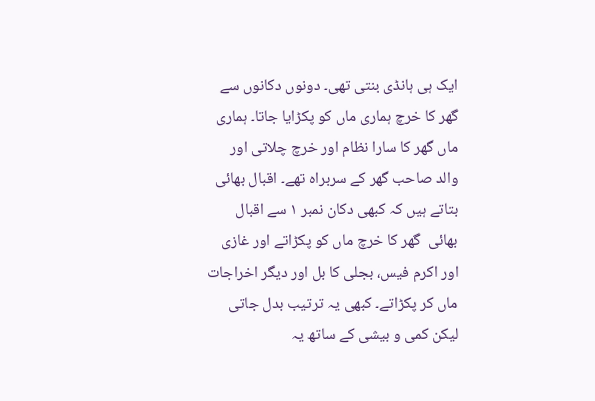ایک ہی ہانڈی بنتی تھی۔ دونوں دکانوں سے گھر کا خرچ ہماری ماں کو پکڑایا جاتا۔ ہماری ماں گھر کا سارا نظام اور خرچ چلاتی اور والد صاحب گھر کے سربراہ تھے۔ اقبال بھائی بتاتے ہیں کہ کبھی دکان نمبر ۱ سے اقبال بھائی  گھر کا خرچ ماں کو پکڑاتے اور غازی اور اکرم فیس، بجلی کا بل اور دیگر اخراجات ماں کر پکڑاتے۔ کبھی یہ ترتیب بدل جاتی لیکن کمی و بیشی کے ساتھ یہ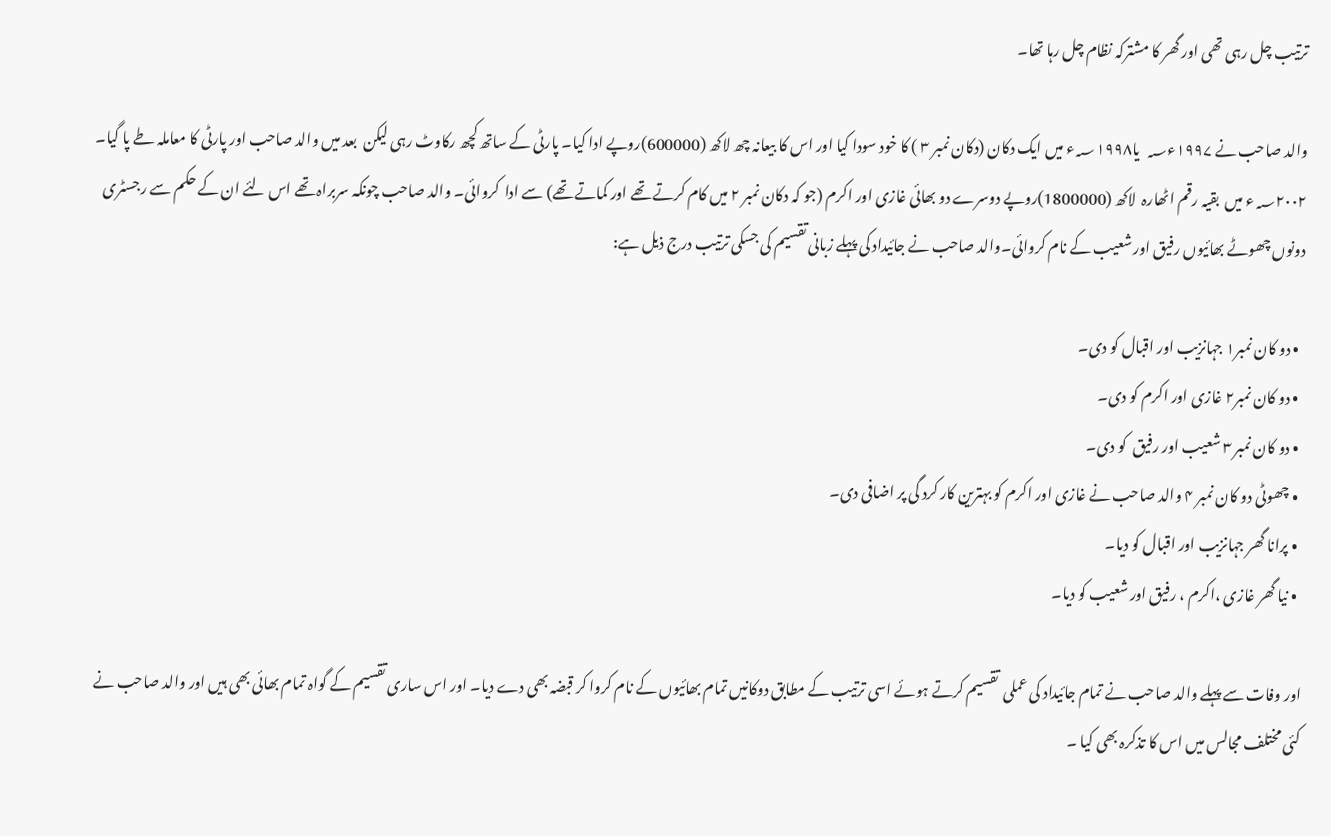ترتیب چل رہی تھی اور گھر کا مشترکہ نظام چل رہا تھا۔

والد صاحب نے ۱۹۹۷ء؁  یا؁۱۹۹۸ء میں ایک دکان (دکان نمبر ۳ ) کا خود سودا کیا اور اس کا بیعانہ چھ لاکھ (600000)روپے ادا کیا۔ پارٹی کے ساتھ کچھ رکاوٹ رہی لیکن  بعد میں والد صاحب اور پارٹی کا معاملہ طے پا گیا۔ ؁۲۰۰۲ء میں  بقیہ رقم اٹھارہ  لاکھ (1800000)روپے دوسرے دو بھائی غازی اور اکرم (جو کہ دکان نمبر ۲ میں کام کرتے تھے اور کماتے تھے) سے ادا  کروائی۔ والد صاحب چونکہ سربراہ تھے اس لئے ان کے حکم سے رجسٹری دونوں چھوٹے بھائیوں رفیق اور شعیب کے نام کروائی۔والد صاحب نے جائیداد کی پہلے زبانی تقسیم کی جسکی ترتیب درج ذیل ہے:

  • دو کان نمبر۱ جہانزیب اور اقبال کو دی‌۔
  • دو کان نمبر۲ غازی اور اکرم کو دی‌۔
  • دو کان نمبر ۳ شعیب اور رفیق  کو دی‌۔
  • چھوٹی دو کان نمبر ۴ والد صاحب نے غازی اور اکرم کو بہترین کار کرد گی پر اضافی دی‌۔
  • پرانا گھر جہا‌نزیب اور اقبال کو دیا۔
  • نیا گھر غازی ،اکرم ، رفیق اور شعیب کو دیا۔

اور وفات سے پہلے والد صاحب نے تمام جائیداد کی عملی  تقسیم کرتے ہوئے اسی ترتیب کے مطابق دوکانیں تمام بھائیوں کے نام کروا کر قبضہ بھی دے دیا۔ اور اس ساری تقسیم کے گواہ تمام بھائی بھی ہیں اور والد صاحب نے کئی مختلف مجالس میں اس کا تذکرہ بھی کیا ۔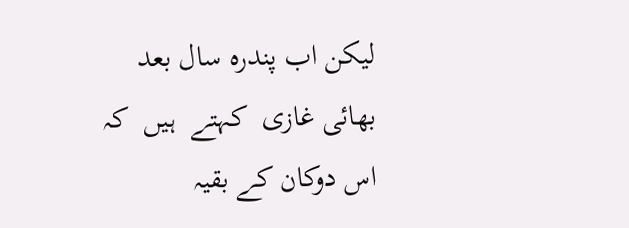لیکن اب پندرہ سال بعد بھائی غازی  کہتے  ہیں  کہ  اس دوکان کے بقیہ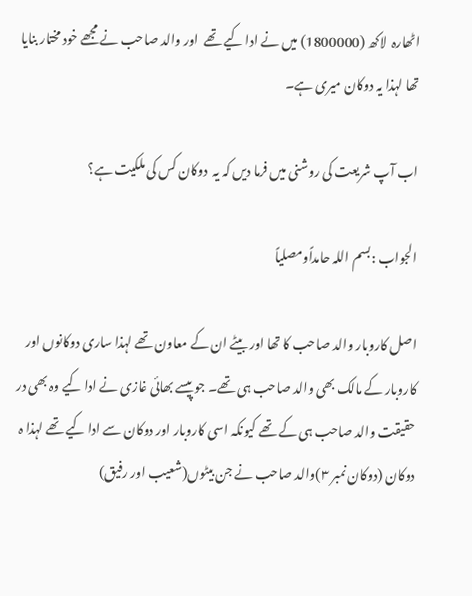اٹھارہ  لاکھ (1800000) میں نے ادا کیے تھے  اور والد صاحب نے مجھے خود مختار بنایا تھا لہذا یہ دوکان میری ہے۔

اب آپ شریعت کی روشنی میں فرما دیں کہ یہ  دوکان کس کی ملکیت ہے؟

الجواب :بسم اللہ حامداًومصلیاً

اصل کاروبار والد صاحب کا تھا اور بیٹے ان کے معاون تھے لہذا ساری دوکانوں اور کاروبار کے مالک بھی والد صاحب ہی تھے۔ جو پیسے بھائی غازی نے ادا کیے وہ بھی در حقیقت والد صاحب ہی کے تھے کیونکہ اسی کاروبار اور دوکان سے ادا کیے تھے لہذا ہ دوکان (دوکان نمبر ۳)والد صاحب نے جن بیٹوں(شعیب اور رفیق)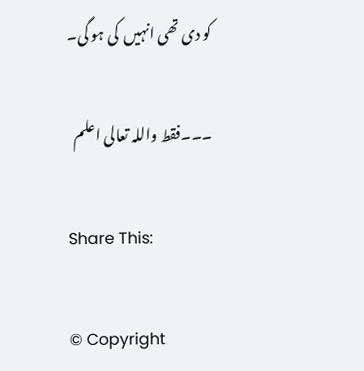کو دی تھی انہیں  کی ہو گی۔

۔۔۔فقط واللہ تعالی اعلم

Share This:

© Copyright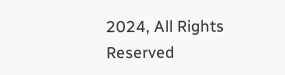2024, All Rights Reserved